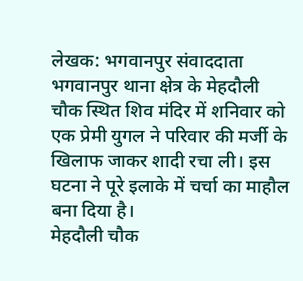लेखक: भगवानपुर संवाददाता
भगवानपुर थाना क्षेत्र के मेहदौली चौक स्थित शिव मंदिर में शनिवार को एक प्रेमी युगल ने परिवार की मर्जी के खिलाफ जाकर शादी रचा ली। इस घटना ने पूरे इलाके में चर्चा का माहौल बना दिया है।
मेहदौली चौक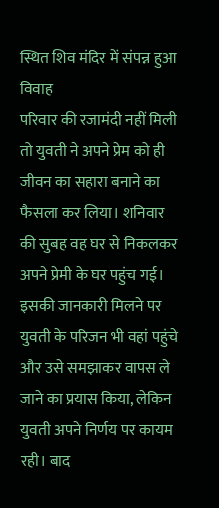स्थित शिव मंदिर में संपन्न हुआ विवाह
परिवार की रजामंदी नहीं मिली तो युवती ने अपने प्रेम को ही जीवन का सहारा बनाने का फैसला कर लिया। शनिवार की सुबह वह घर से निकलकर अपने प्रेमी के घर पहुंच गई। इसकी जानकारी मिलने पर युवती के परिजन भी वहां पहुंचे और उसे समझाकर वापस ले जाने का प्रयास किया, लेकिन युवती अपने निर्णय पर कायम रही। बाद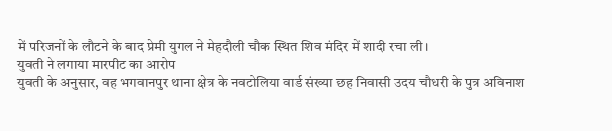में परिजनों के लौटने के बाद प्रेमी युगल ने मेहदौली चौक स्थित शिव मंदिर में शादी रचा ली।
युवती ने लगाया मारपीट का आरोप
युवती के अनुसार, वह भगवानपुर थाना क्षेत्र के नवटोलिया वार्ड संख्या छह निवासी उदय चौधरी के पुत्र अविनाश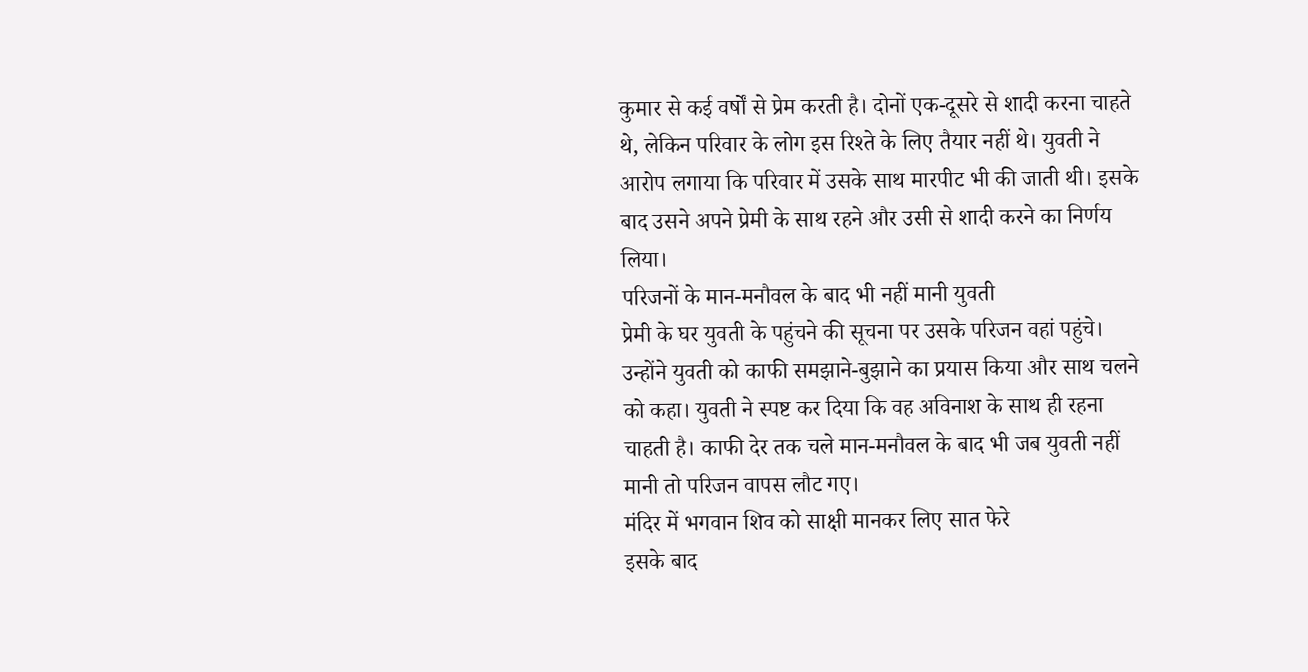कुमार से कई वर्षों से प्रेम करती है। दोनों एक-दूसरे से शादी करना चाहते थे, लेकिन परिवार के लोग इस रिश्ते के लिए तैयार नहीं थे। युवती ने आरोप लगाया कि परिवार में उसके साथ मारपीट भी की जाती थी। इसके बाद उसने अपने प्रेमी के साथ रहने और उसी से शादी करने का निर्णय लिया।
परिजनों के मान-मनौवल के बाद भी नहीं मानी युवती
प्रेमी के घर युवती के पहुंचने की सूचना पर उसके परिजन वहां पहुंचे। उन्होंने युवती को काफी समझाने-बुझाने का प्रयास किया और साथ चलने को कहा। युवती ने स्पष्ट कर दिया कि वह अविनाश के साथ ही रहना चाहती है। काफी देर तक चले मान-मनौवल के बाद भी जब युवती नहीं मानी तो परिजन वापस लौट गए।
मंदिर में भगवान शिव को साक्षी मानकर लिए सात फेरे
इसके बाद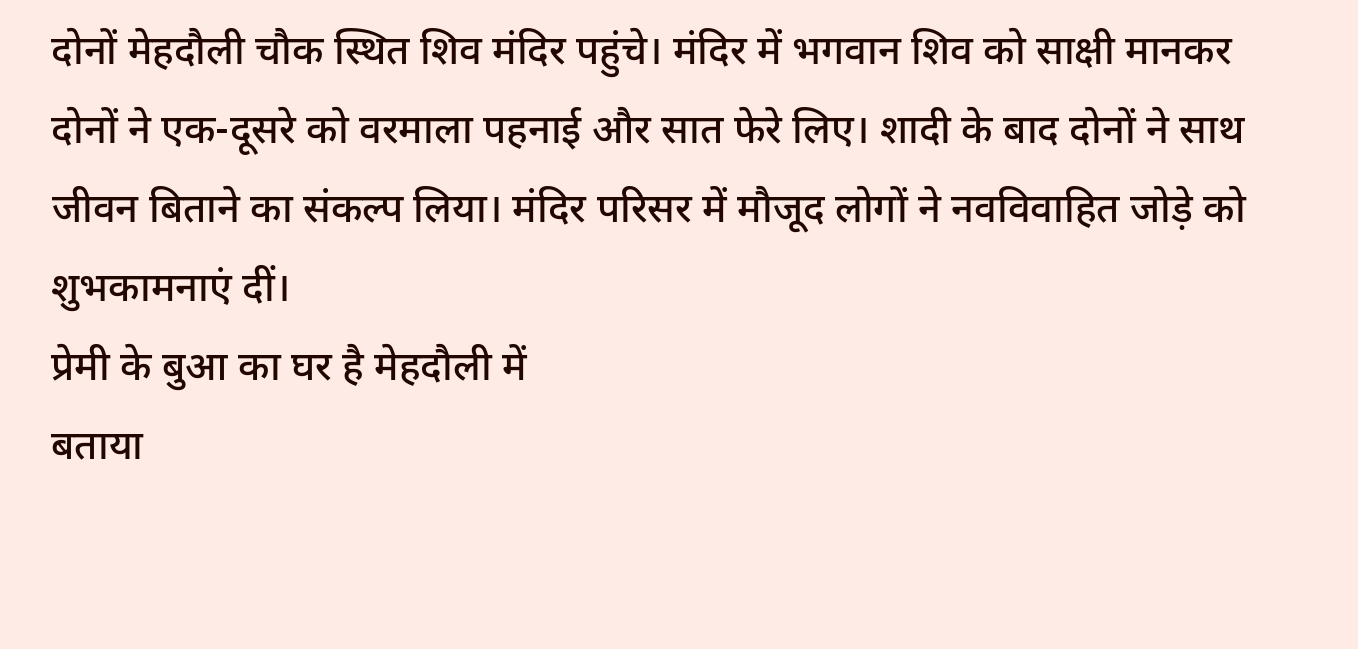दोनों मेहदौली चौक स्थित शिव मंदिर पहुंचे। मंदिर में भगवान शिव को साक्षी मानकर दोनों ने एक-दूसरे को वरमाला पहनाई और सात फेरे लिए। शादी के बाद दोनों ने साथ जीवन बिताने का संकल्प लिया। मंदिर परिसर में मौजूद लोगों ने नवविवाहित जोड़े को शुभकामनाएं दीं।
प्रेमी के बुआ का घर है मेहदौली में
बताया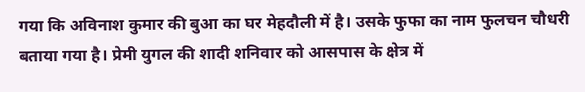गया कि अविनाश कुमार की बुआ का घर मेहदौली में है। उसके फुफा का नाम फुलचन चौधरी बताया गया है। प्रेमी युगल की शादी शनिवार को आसपास के क्षेत्र में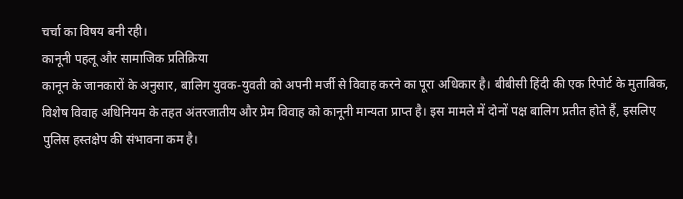चर्चा का विषय बनी रही।
कानूनी पहलू और सामाजिक प्रतिक्रिया
कानून के जानकारों के अनुसार, बालिग युवक-युवती को अपनी मर्जी से विवाह करने का पूरा अधिकार है। बीबीसी हिंदी की एक रिपोर्ट के मुताबिक, विशेष विवाह अधिनियम के तहत अंतरजातीय और प्रेम विवाह को कानूनी मान्यता प्राप्त है। इस मामले में दोनों पक्ष बालिग प्रतीत होते हैं, इसलिए पुलिस हस्तक्षेप की संभावना कम है।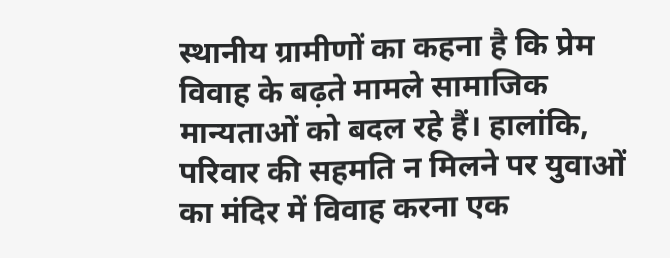स्थानीय ग्रामीणों का कहना है कि प्रेम विवाह के बढ़ते मामले सामाजिक मान्यताओं को बदल रहे हैं। हालांकि, परिवार की सहमति न मिलने पर युवाओं का मंदिर में विवाह करना एक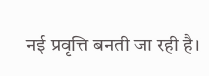नई प्रवृत्ति बनती जा रही है।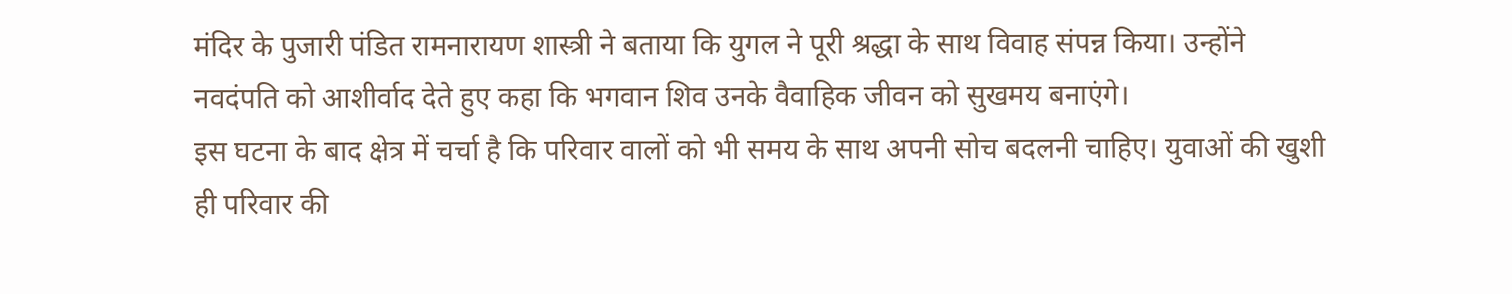मंदिर के पुजारी पंडित रामनारायण शास्त्री ने बताया कि युगल ने पूरी श्रद्धा के साथ विवाह संपन्न किया। उन्होंने नवदंपति को आशीर्वाद देते हुए कहा कि भगवान शिव उनके वैवाहिक जीवन को सुखमय बनाएंगे।
इस घटना के बाद क्षेत्र में चर्चा है कि परिवार वालों को भी समय के साथ अपनी सोच बदलनी चाहिए। युवाओं की खुशी ही परिवार की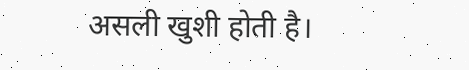असली खुशी होती है।